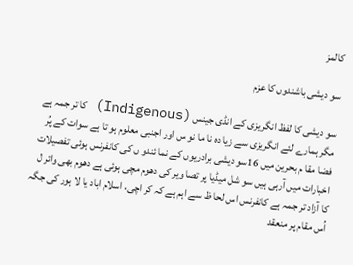کالمز

سو دیشی باشندوں کا عزم

سو دیشی کا لفظ انگریزی کے انڈی جینس (Indigenous) کا تر جمہ ہے مگر ہمارے لئے انگریزی سے زیا دہ نا ما نو س اور اجنبی معلوم ہو تا ہے سوات کے پُر فضا مقا م بحرین میں 16سو دیشی برادریوں کے نما ئندو ں کی کانفرنس ہوئی تفصیلات اخبارات میں آرہی ہیں سو شل میڈیا پر تصا ویر کی دھوم مچی ہوئی ہے دھوم بھی وائر ل کا آزاد تر جمہ ہے کانفرنس اس لحا ظ سے اہم ہے کہ کر اچی، اسلام اباد یا لا ہور کی جگہ اُس مقام پر منعقد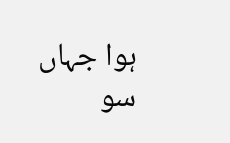ہوا جہاں سو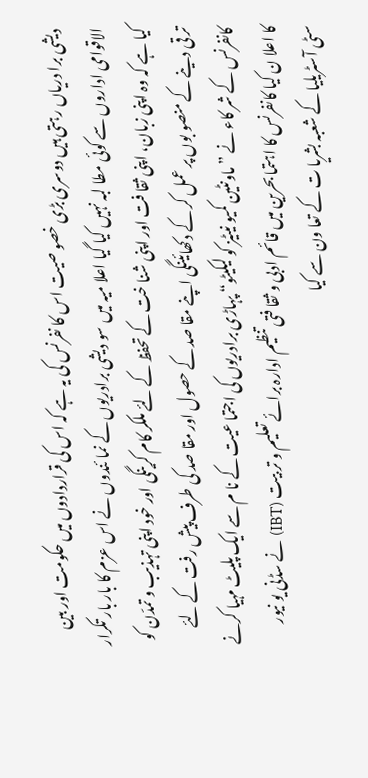دیشی برا دریاں رہتی ہیں دوسری بڑی خصو صیت اس کا نفرنس کی یہ ہے کہ اس کی قراردادوں میں حکومت اور بین الاقوامی اداروں سے کوئی مطا لبہ نہیں کیا گیا اعلا میہ میں سو دیشی برادریوں کے نما ئندوں نے اس عزم کا بار بار تکرار کیا ہے کہ وہ اپنی زبان، اپنی ثقا فت اور اپنی شنا خت کے تحفظ کے لئے ملکر کام کرینگی اور خود اپنی تہذیب و تمدّن کو تر قی دینے کے منصو بوں پر عمل کر کے دکھائینگی اپنے مقا صد کے حصول اور مقا صد کی طرف پیش رفت کے لئے کانفرنس کے شر کاء نے ”ماونٹین کمیو نیٹیز کو لیکیٹو“ پہاڑی برادریوں کی اجتما عیت کے نا م سے ایک پلیٹ مہیا کرنے کا اعلا ن کیا کانفرنس کا اہتما بحرین میں قائم ادبی و ثقا فتی تنظیم ادارہ برائے تعلیم و تر بیت (IBT) نے سڈنی یو نیور سٹی آسٹریلیا کے شعبہ بشریا ت کے تعا ون سے کیا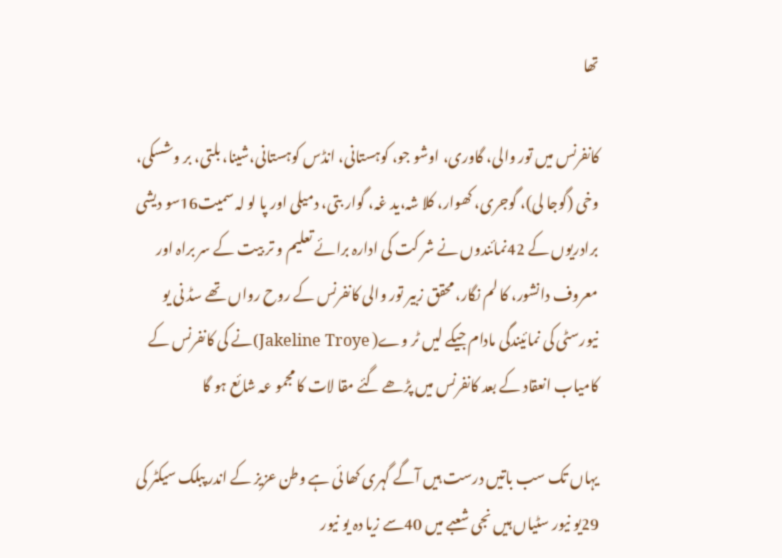تھا

کانفرنس میں تور والی، گاوری، اوشو جو، کوہستانی، انڈس کوہستانی،شینا، بلتی، بر وشسکی، وخی (گوجا لی)، گوجری، کھوار، کلا شہ،ید غہ، گوار بتی، دمیلی اور پا لو لہ سمیت16سو دیشی برادریوں کے 42نمائندوں نے شر کت کی ادارہ برائے تعلیم و تر بیت کے سر براہ اور معروف دانشور، کا لم نگار، محقق زبیر تور والی کانفرنس کے روح رواں تھے سڈ نی یو نیورسٹی کی نمائیندگی مادام جیکے لیں ٹر وے( Jakeline Troye)نے کی کانفرنس کے کامیاب انعقاد کے بعد کانفرنس میں پڑھے گئے مقا لات کا مجمو عہ شائع ہو گا

یہاں تک سب باتیں درست ہیں آگے گہری کھا ئی ہے وطن عزیز کے اندر پبلک سیکٹر کی 29یو نیور سٹیاں ہیں نجی شعبے میں 40سے زیا دہ یو نیور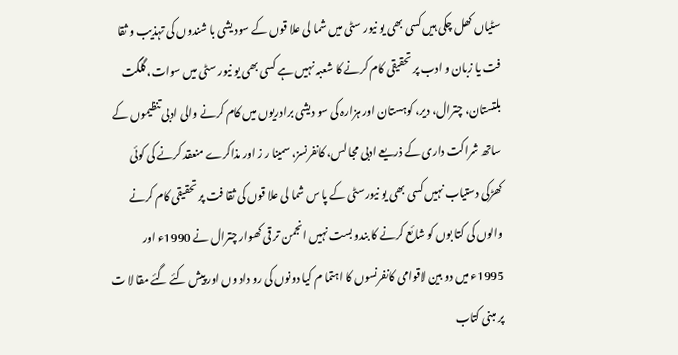سٹیاں کھل چکی ہیں کسی بھی یو نیور سٹی میں شما لی علا قوں کے سود یشی با شندوں کی تہذیب و ثقا فت یا زبان و ادب پر تحقیقی کام کرنے کا شعبہ نہیں ہے کسی بھی یو نیور سٹی میں سوات، گلگت بلتستان، چترال، دیر، کوہستان اور ہزارہ کی سو دیشی برادریوں میں کام کرنے والی ادبی تنظیموں کے ساتھ شراکت داری کے ذریعے ادبی مجا لس، کانفرنسز، سمینا ر ز اور مذاکرے منعقد کرنے کی کوئی کھڑکی دستیاب نہیں کسی بھی یو نیورسٹی کے پا س شما لی علا قوں کی ثقا فت پر تحقیقی کام کرنے والوں کی کتا بوں کو شائع کرنے کا بندو بست نہیں انجمن تر قی کھوار چترال نے 1990ء اور 1995ء میں دو بین لاقوامی کانفرنسوں کا اہتما م کیا دونوں کی رو داد وں اور پیش کئے گئے مقا لا ت پر مبنی کتاب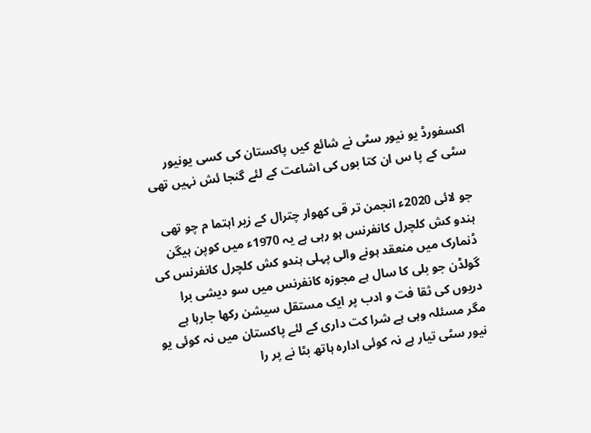اکسفورڈ یو نیور سٹی نے شائع کیں پاکستان کی کسی یونیور سٹی کے پا س ان کتا بوں کی اشاعت کے لئے گنجا ئش نہیں تھی

جو لائی 2020ء انجمن تر قی کھوار چترال کے زیر اہتما م چو تھی ہندو کش کلچرل کانفرنس ہو رہی ہے یہ 1970ء میں کوپن ہیگن ڈنمارک میں منعقد ہونے والی پہلی ہندو کش کلچرل کانفرنس کی گولڈن جو بلی کا سال ہے مجوزہ کانفرنس میں سو دیشی برا دریوں کی ثقا فت و ادب پر ایک مستقل سیشن رکھا جارہا ہے مگر مسئلہ وہی ہے شرا کت داری کے لئے پاکستان میں نہ کوئی یو نیور سٹی تیار ہے نہ کوئی ادارہ ہاتھ بٹا نے پر را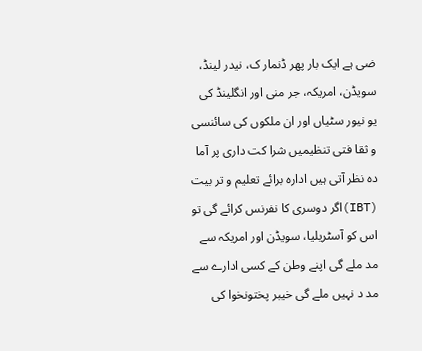ضی ہے ایک بار پھر ڈنمار ک، نیدر لینڈ، سویڈن، امریکہ، جر منی اور انگلینڈ کی یو نیور سٹیاں اور ان ملکوں کی سائنسی و ثقا فتی تنظیمیں شرا کت داری پر آما دہ نظر آتی ہیں ادارہ برائے تعلیم و تر بیت (IBT)اگر دوسری کا نفرنس کرائے گی تو اس کو آسٹریلیا، سویڈن اور امریکہ سے مد ملے گی اپنے وطن کے کسی ادارے سے مد د نہیں ملے گی خیبر پختونخوا کی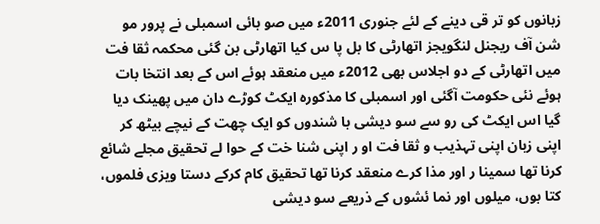زبانوں کو تر قی دینے کے لئے جنوری 2011ء میں صو بائی اسمبلی نے پرور مو شن آف ریجنل لنگویجز اتھارٹی کا بل پا س کیا اتھارٹی بن گئی محکمہ ثقا فت میں اتھارٹی کے دو اجلاس بھی 2012ء میں منعقد ہوئے اس کے بعد انتخا بات ہوئے نئی حکومت آگئی اور اسمبلی کا مذکورہ ایکٹ کوڑے دان میں پھینک دیا گیا اس ایکٹ کی رو سے سو دیشی با شندوں کو ایک چھت کے نیچے بیٹھ کر اپنی زبان اپنی تہذیب و ثقا فت او ر اپنی شنا خت کے حوا لے تحقیق مجلے شائع کرنا تھا سمینا ر اور مذا کرے منعقد کرنا تھا تحقیق کام کرکے دستا ویزی فلموں، کتا بوں، میلوں اور نما ئشوں کے ذریعے سو دیشی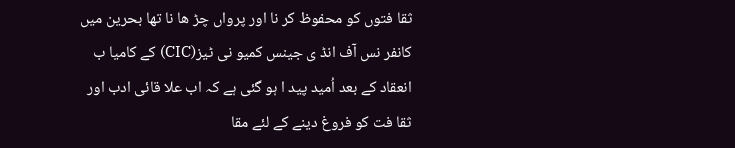ثقا فتوں کو محفوظ کر نا اور پرواں چڑ ھا نا تھا بحرین میں کانفر نس آف انڈ ی جینس کمیو نی ٹیز(CIC) کے کامیا ب انعقاد کے بعد اُمید پید ا ہو گئی ہے کہ اب علا قائی ادب اور ثقا فت کو فروغ دینے کے لئے مقا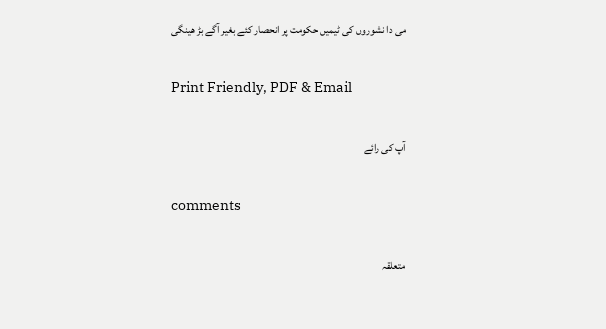می دا نشوروں کی ٹیمیں حکومت پر انحصار کئے بغیر آگے بڑ ھینگی

Print Friendly, PDF & Email

آپ کی رائے

comments

متعلقہ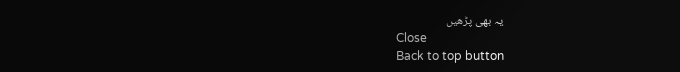یہ بھی پڑھیں
Close
Back to top button